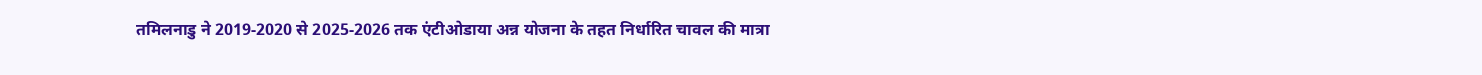तमिलनाडु ने 2019‑2020 से 2025‑2026 तक एंटीओडाया अन्न योजना के तहत निर्धारित चावल की मात्रा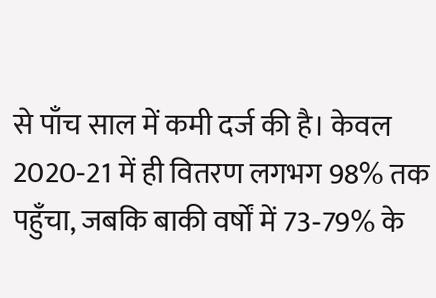से पाँच साल में कमी दर्ज की है। केवल 2020‑21 में ही वितरण लगभग 98% तक पहुँचा, जबकि बाकी वर्षों में 73‑79% के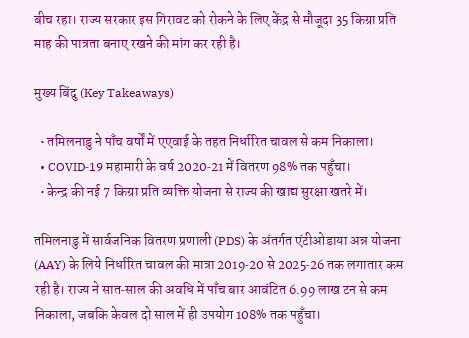बीच रहा। राज्य सरकार इस गिरावट को रोकने के लिए केंद्र से मौजूदा 35 किग्रा प्रति माह की पात्रता बनाए रखने की मांग कर रही है।

मुख्य बिंदु (Key Takeaways)

  • तमिलनाडु ने पाँच वर्षों में एएवाई के तहत निर्धारित चावल से कम निकाला।
  • COVID‑19 महामारी के वर्ष 2020‑21 में वितरण 98% तक पहुँचा।
  • केन्द्र की नई 7 किग्रा प्रति व्यक्ति योजना से राज्य की खाद्य सुरक्षा खतरे में।

तमिलनाडु में सार्वजनिक वितरण प्रणाली (PDS) के अंतर्गत एंटीओडाया अन्न योजना (AAY) के लिये निर्धारित चावल की मात्रा 2019‑20 से 2025‑26 तक लगातार कम रही है। राज्य ने सात‑साल की अवधि में पाँच बार आवंटित 6.99 लाख टन से कम निकाला, जबकि केवल दो साल में ही उपयोग 108% तक पहुँचा।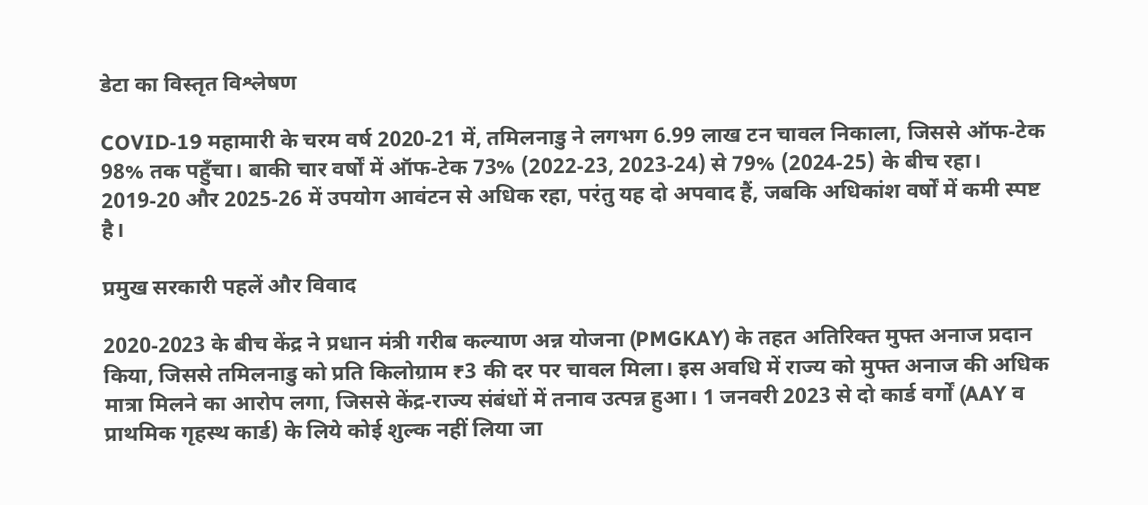डेटा का विस्तृत विश्लेषण

COVID‑19 महामारी के चरम वर्ष 2020‑21 में, तमिलनाडु ने लगभग 6.99 लाख टन चावल निकाला, जिससे ऑफ‑टेक 98% तक पहुँचा। बाकी चार वर्षों में ऑफ‑टेक 73% (2022‑23, 2023‑24) से 79% (2024‑25) के बीच रहा। 2019‑20 और 2025‑26 में उपयोग आवंटन से अधिक रहा, परंतु यह दो अपवाद हैं, जबकि अधिकांश वर्षों में कमी स्पष्ट है।

प्रमुख सरकारी पहलें और विवाद

2020‑2023 के बीच केंद्र ने प्रधान मंत्री गरीब कल्याण अन्न योजना (PMGKAY) के तहत अतिरिक्त मुफ्त अनाज प्रदान किया, जिससे तमिलनाडु को प्रति किलोग्राम ₹3 की दर पर चावल मिला। इस अवधि में राज्य को मुफ्त अनाज की अधिक मात्रा मिलने का आरोप लगा, जिससे केंद्र‑राज्य संबंधों में तनाव उत्पन्न हुआ। 1 जनवरी 2023 से दो कार्ड वर्गों (AAY व प्राथमिक गृहस्थ कार्ड) के लिये कोई शुल्क नहीं लिया जा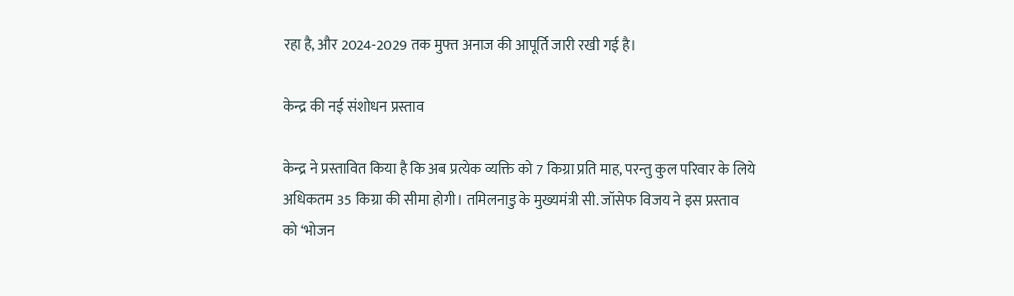रहा है, और 2024‑2029 तक मुफ्त अनाज की आपूर्ति जारी रखी गई है।

केन्द्र की नई संशोधन प्रस्ताव

केन्द्र ने प्रस्तावित किया है कि अब प्रत्येक व्यक्ति को 7 किग्रा प्रति माह, परन्तु कुल परिवार के लिये अधिकतम 35 किग्रा की सीमा होगी। तमिलनाडु के मुख्यमंत्री सी. जॉसेफ विजय ने इस प्रस्ताव को ‘भोजन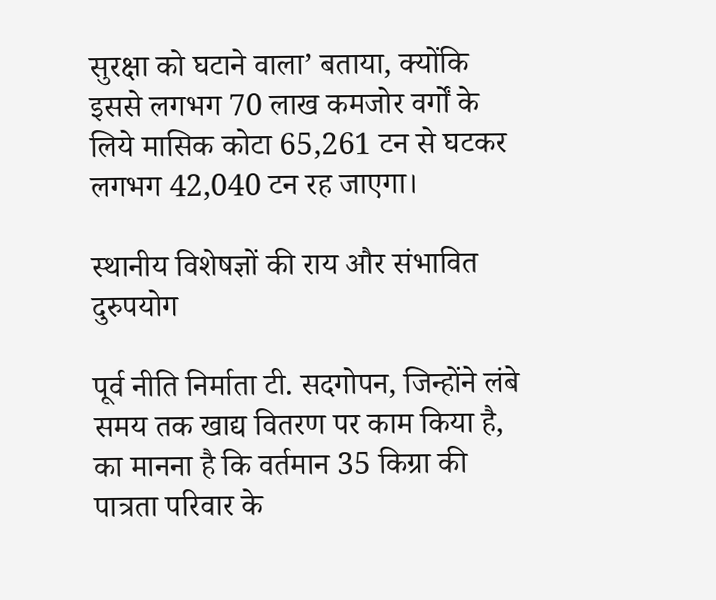सुरक्षा को घटाने वाला’ बताया, क्योंकि इससे लगभग 70 लाख कमजोर वर्गों के लिये मासिक कोटा 65,261 टन से घटकर लगभग 42,040 टन रह जाएगा।

स्थानीय विशेषज्ञों की राय और संभावित दुरुपयोग

पूर्व नीति निर्माता टी. सदगोपन, जिन्होंने लंबे समय तक खाद्य वितरण पर काम किया है, का मानना है कि वर्तमान 35 किग्रा की पात्रता परिवार के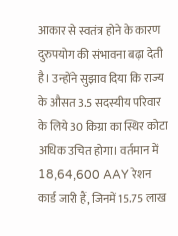आकार से स्वतंत्र होने के कारण दुरुपयोग की संभावना बढ़ा देती है। उन्होंने सुझाव दिया कि राज्य के औसत 3.5 सदस्यीय परिवार के लिये 30 किग्रा का स्थिर कोटा अधिक उचित होगा। वर्तमान में 18,64,600 AAY रेशन कार्ड जारी हैं, जिनमें 15.75 लाख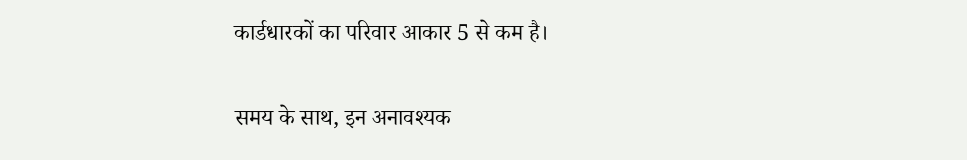कार्डधारकों का परिवार आकार 5 से कम है।

समय के साथ, इन अनावश्यक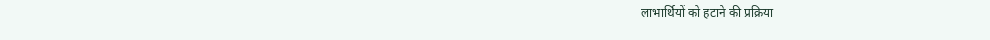लाभार्थियों को हटाने की प्रक्रिया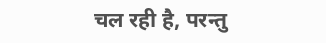चल रही है, परन्तु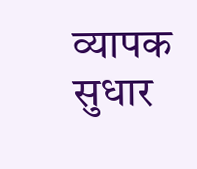व्यापक सुधार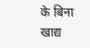के बिना खाद्य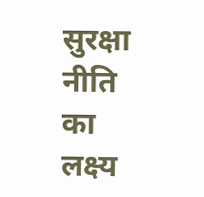सुरक्षा नीति का लक्ष्य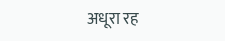अधूरा रह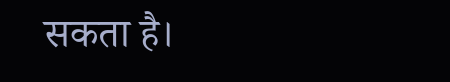सकता है।